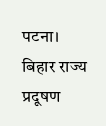पटना। बिहार राज्य प्रदूषण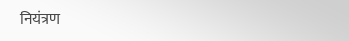नियंत्रण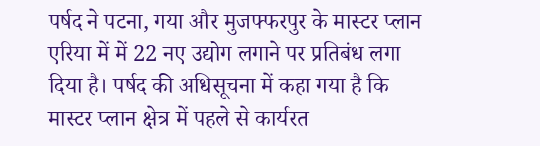पर्षद ने पटना, गया और मुजफ्फरपुर के मास्टर प्लान एरिया में में 22 नए उद्योग लगाने पर प्रतिबंध लगा दिया है। पर्षद की अधिसूचना में कहा गया है कि मास्टर प्लान क्षेत्र में पहले से कार्यरत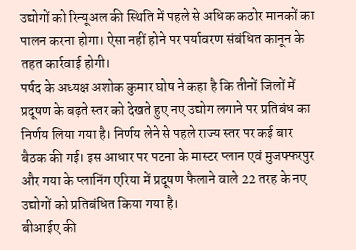उद्योगों को रिन्यूअल की स्थिति में पहले से अधिक कठोर मानकों का पालन करना होगा। ऐसा नहीं होने पर पर्यावरण संबंधित कानून के तहत कार्रवाई होगी।
पर्षद के अध्यक्ष अशोक कुमार घोष ने कहा है कि तीनों जिलों में प्रदूषण के बढ़ते स्तर को देखते हुए नए उद्योग लगाने पर प्रतिबंध का निर्णय लिया गया है। निर्णय लेने से पहले राज्य स्तर पर कई बार बैठक की गई। इस आधार पर पटना के मास्टर प्लान एवं मुजफ्फरपुर और गया के प्लानिंग एरिया में प्रदूषण फैलाने वाले 22 तरह के नए उद्योगों को प्रतिबंधित किया गया है।
बीआईए की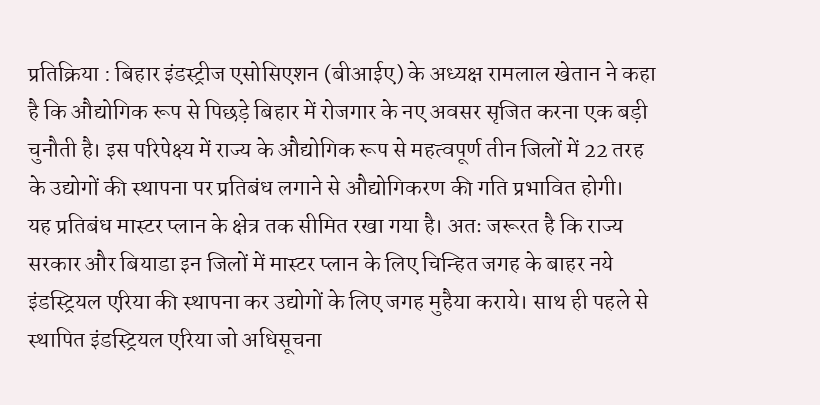प्रतिक्रिया : बिहार इंडस्ट्रीज एसोसिएशन (बीआईए) के अध्यक्ष रामलाल खेतान ने कहा है कि औद्योगिक रूप से पिछड़े बिहार में रोजगार के नए अवसर सृजित करना एक बड़ी चुनौती है। इस परिपेक्ष्य में राज्य के औद्योगिक रूप से महत्वपूर्ण तीन जिलों में 22 तरह के उद्योगों की स्थापना पर प्रतिबंध लगाने से औद्योगिकरण की गति प्रभावित होगी।
यह प्रतिबंध मास्टर प्लान के क्षेत्र तक सीमित रखा गया है। अतः जरूरत है कि राज्य सरकार और बियाडा इन जिलों में मास्टर प्लान के लिए चिन्हित जगह के बाहर नये इंडस्ट्रियल एरिया की स्थापना कर उद्योगों के लिए जगह मुहैया कराये। साथ ही पहले से स्थापित इंडस्ट्रियल एरिया जो अधिसूचना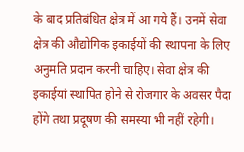के बाद प्रतिबंधित क्षेत्र में आ गये हैं। उनमें सेवा क्षेत्र की औद्योगिक इकाईयों की स्थापना के लिए अनुमति प्रदान करनी चाहिए। सेवा क्षेत्र की इकाईयां स्थापित होने से रोजगार के अवसर पैदा होंगे तथा प्रदूषण की समस्या भी नहीं रहेगी।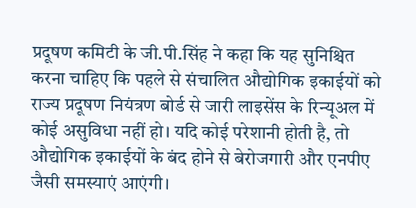प्रदूषण कमिटी के जी.पी.सिंह ने कहा कि यह सुनिश्चित करना चाहिए कि पहले से संचालित औद्योगिक इकाईयों को राज्य प्रदूषण नियंत्रण बोर्ड से जारी लाइसेंस के रिन्यूअल में कोई असुविधा नहीं हो। यदि कोई परेशानी होती है, तो औद्योगिक इकाईयों के बंद होने से बेरोजगारी और एनपीए जैसी समस्याएं आएंगी।